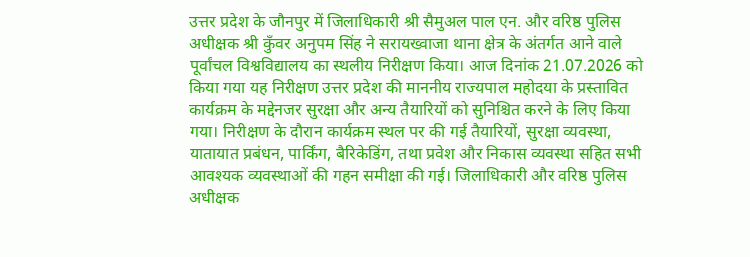उत्तर प्रदेश के जौनपुर में जिलाधिकारी श्री सैमुअल पाल एन. और वरिष्ठ पुलिस अधीक्षक श्री कुँवर अनुपम सिंह ने सरायख्वाजा थाना क्षेत्र के अंतर्गत आने वाले पूर्वांचल विश्वविद्यालय का स्थलीय निरीक्षण किया। आज दिनांक 21.07.2026 को किया गया यह निरीक्षण उत्तर प्रदेश की माननीय राज्यपाल महोदया के प्रस्तावित कार्यक्रम के मद्देनजर सुरक्षा और अन्य तैयारियों को सुनिश्चित करने के लिए किया गया। निरीक्षण के दौरान कार्यक्रम स्थल पर की गई तैयारियों, सुरक्षा व्यवस्था, यातायात प्रबंधन, पार्किंग, बैरिकेडिंग, तथा प्रवेश और निकास व्यवस्था सहित सभी आवश्यक व्यवस्थाओं की गहन समीक्षा की गई। जिलाधिकारी और वरिष्ठ पुलिस अधीक्षक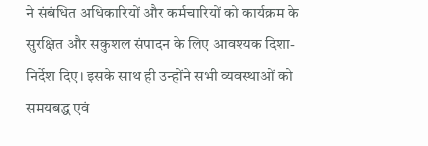ने संबंधित अधिकारियों और कर्मचारियों को कार्यक्रम के सुरक्षित और सकुशल संपादन के लिए आवश्यक दिशा-निर्देश दिए। इसके साथ ही उन्होंने सभी व्यवस्थाओं को समयबद्ध एवं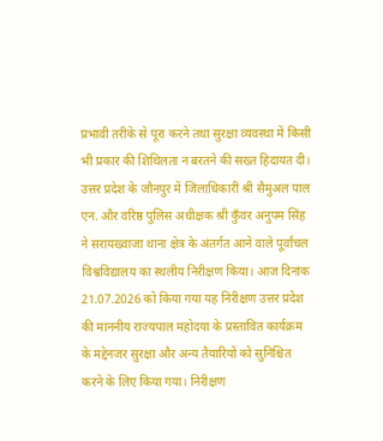प्रभावी तरीके से पूरा करने तथा सुरक्षा व्यवस्था में किसी भी प्रकार की शिथिलता न बरतने की सख्त हिदायत दी।
उत्तर प्रदेश के जौनपुर में जिलाधिकारी श्री सैमुअल पाल एन. और वरिष्ठ पुलिस अधीक्षक श्री कुँवर अनुपम सिंह ने सरायख्वाजा थाना क्षेत्र के अंतर्गत आने वाले पूर्वांचल विश्वविद्यालय का स्थलीय निरीक्षण किया। आज दिनांक 21.07.2026 को किया गया यह निरीक्षण उत्तर प्रदेश की माननीय राज्यपाल महोदया के प्रस्तावित कार्यक्रम के मद्देनजर सुरक्षा और अन्य तैयारियों को सुनिश्चित करने के लिए किया गया। निरीक्षण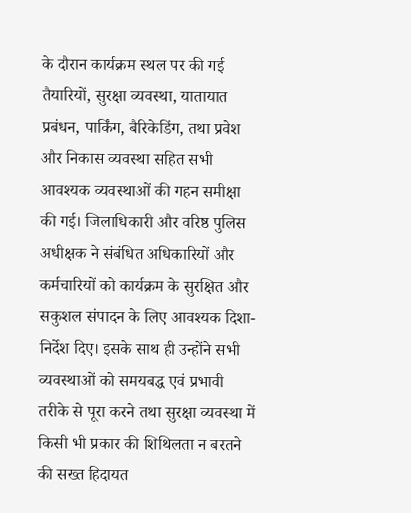के दौरान कार्यक्रम स्थल पर की गई तैयारियों, सुरक्षा व्यवस्था, यातायात प्रबंधन, पार्किंग, बैरिकेडिंग, तथा प्रवेश और निकास व्यवस्था सहित सभी आवश्यक व्यवस्थाओं की गहन समीक्षा की गई। जिलाधिकारी और वरिष्ठ पुलिस अधीक्षक ने संबंधित अधिकारियों और कर्मचारियों को कार्यक्रम के सुरक्षित और सकुशल संपादन के लिए आवश्यक दिशा-निर्देश दिए। इसके साथ ही उन्होंने सभी व्यवस्थाओं को समयबद्ध एवं प्रभावी तरीके से पूरा करने तथा सुरक्षा व्यवस्था में किसी भी प्रकार की शिथिलता न बरतने की सख्त हिदायत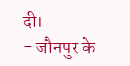दी।
- जौनपुर के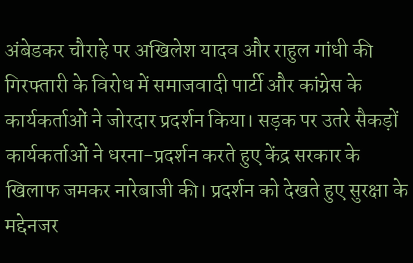अंबेडकर चौराहे पर अखिलेश यादव और राहुल गांधी की गिरफ्तारी के विरोध में समाजवादी पार्टी और कांग्रेस के कार्यकर्ताओं ने जोरदार प्रदर्शन किया। सड़क पर उतरे सैकड़ों कार्यकर्ताओं ने धरना-प्रदर्शन करते हुए केंद्र सरकार के खिलाफ जमकर नारेबाजी की। प्रदर्शन को देखते हुए सुरक्षा के मद्देनजर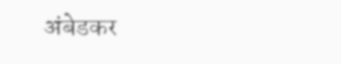अंबेडकर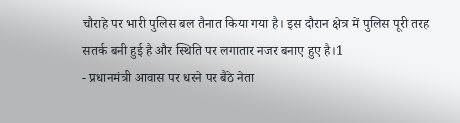चौराहे पर भारी पुलिस बल तैनात किया गया है। इस दौरान क्षेत्र में पुलिस पूरी तरह सतर्क बनी हुई है और स्थिति पर लगातार नजर बनाए हुए है।1
- प्रधानमंत्री आवास पर धरने पर बैठे नेता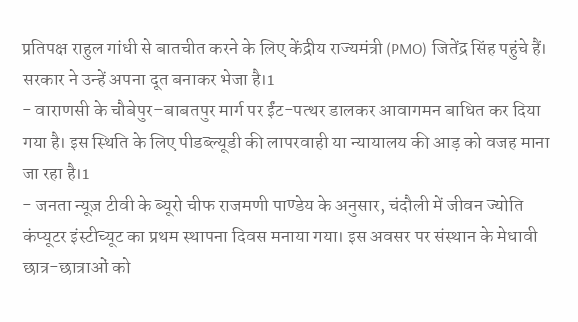प्रतिपक्ष राहुल गांधी से बातचीत करने के लिए केंद्रीय राज्यमंत्री (PMO) जितेंद्र सिंह पहुंचे हैं। सरकार ने उन्हें अपना दूत बनाकर भेजा है।1
- वाराणसी के चौबेपुर–बाबतपुर मार्ग पर ईंट-पत्थर डालकर आवागमन बाधित कर दिया गया है। इस स्थिति के लिए पीडब्ल्यूडी की लापरवाही या न्यायालय की आड़ को वजह माना जा रहा है।1
- जनता न्यूज़ टीवी के ब्यूरो चीफ राजमणी पाण्डेय के अनुसार, चंदौली में जीवन ज्योति कंप्यूटर इंस्टीच्यूट का प्रथम स्थापना दिवस मनाया गया। इस अवसर पर संस्थान के मेधावी छात्र-छात्राओं को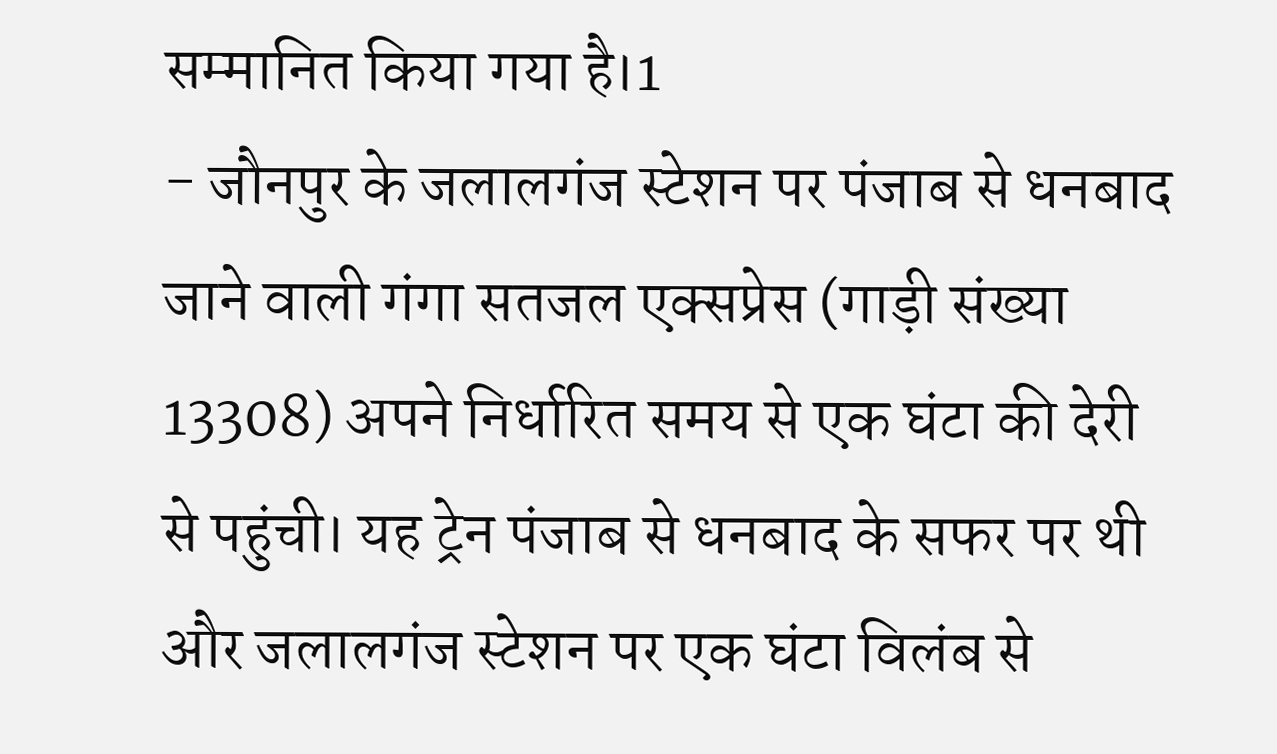सम्मानित किया गया है।1
- जौनपुर के जलालगंज स्टेशन पर पंजाब से धनबाद जाने वाली गंगा सतजल एक्सप्रेस (गाड़ी संख्या 13308) अपने निर्धारित समय से एक घंटा की देरी से पहुंची। यह ट्रेन पंजाब से धनबाद के सफर पर थी और जलालगंज स्टेशन पर एक घंटा विलंब से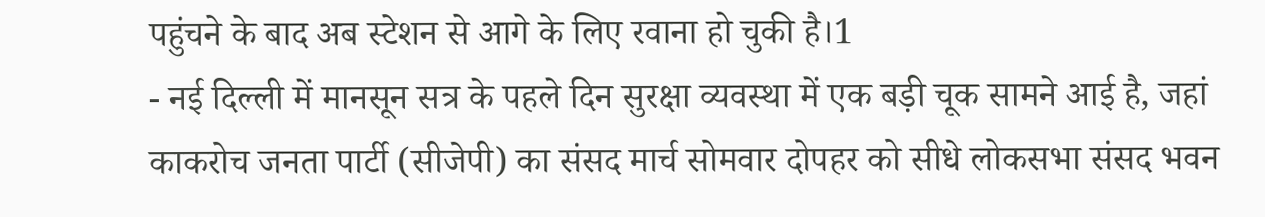पहुंचने के बाद अब स्टेशन से आगे के लिए रवाना हो चुकी है।1
- नई दिल्ली में मानसून सत्र के पहले दिन सुरक्षा व्यवस्था में एक बड़ी चूक सामने आई है, जहां काकरोच जनता पार्टी (सीजेपी) का संसद मार्च सोमवार दोपहर को सीधे लोकसभा संसद भवन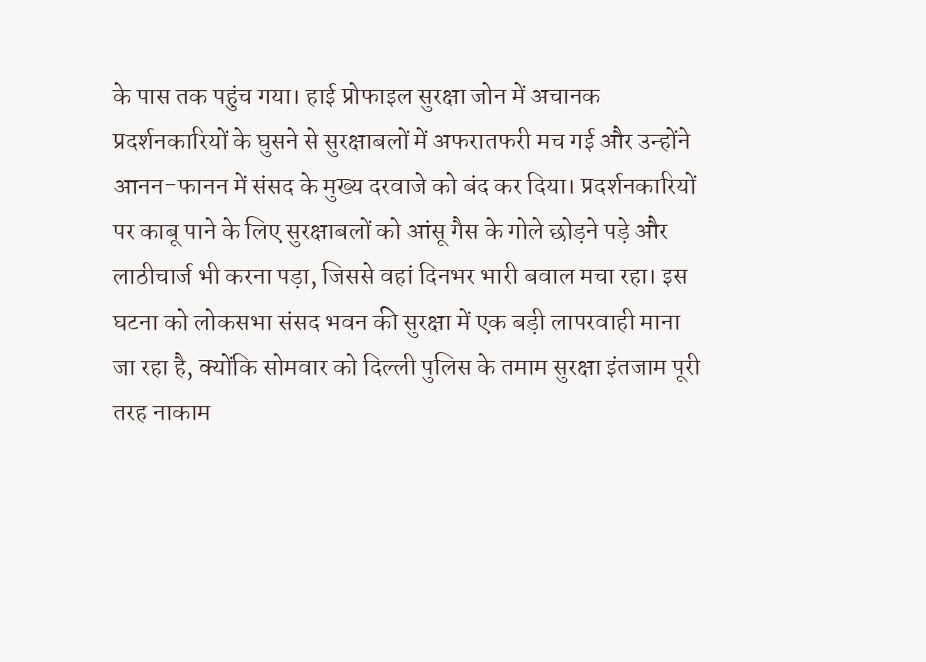के पास तक पहुंच गया। हाई प्रोफाइल सुरक्षा जोन में अचानक प्रदर्शनकारियों के घुसने से सुरक्षाबलों में अफरातफरी मच गई और उन्होंने आनन-फानन में संसद के मुख्य दरवाजे को बंद कर दिया। प्रदर्शनकारियों पर काबू पाने के लिए सुरक्षाबलों को आंसू गैस के गोले छोड़ने पड़े और लाठीचार्ज भी करना पड़ा, जिससे वहां दिनभर भारी बवाल मचा रहा। इस घटना को लोकसभा संसद भवन की सुरक्षा में एक बड़ी लापरवाही माना जा रहा है, क्योंकि सोमवार को दिल्ली पुलिस के तमाम सुरक्षा इंतजाम पूरी तरह नाकाम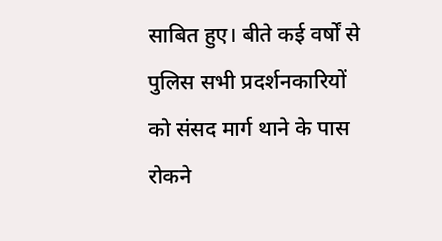साबित हुए। बीते कई वर्षों से पुलिस सभी प्रदर्शनकारियों को संसद मार्ग थाने के पास रोकने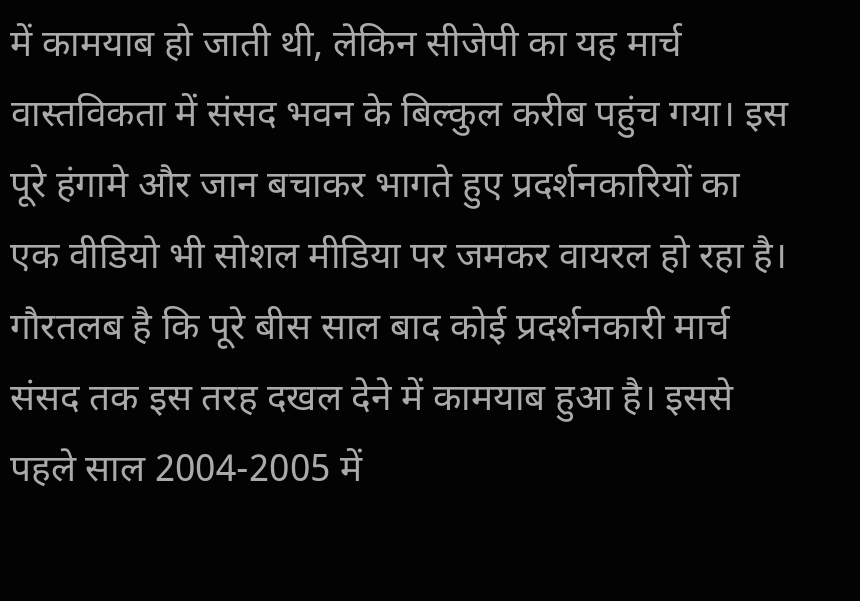में कामयाब हो जाती थी, लेकिन सीजेपी का यह मार्च वास्तविकता में संसद भवन के बिल्कुल करीब पहुंच गया। इस पूरे हंगामे और जान बचाकर भागते हुए प्रदर्शनकारियों का एक वीडियो भी सोशल मीडिया पर जमकर वायरल हो रहा है। गौरतलब है कि पूरे बीस साल बाद कोई प्रदर्शनकारी मार्च संसद तक इस तरह दखल देने में कामयाब हुआ है। इससे पहले साल 2004-2005 में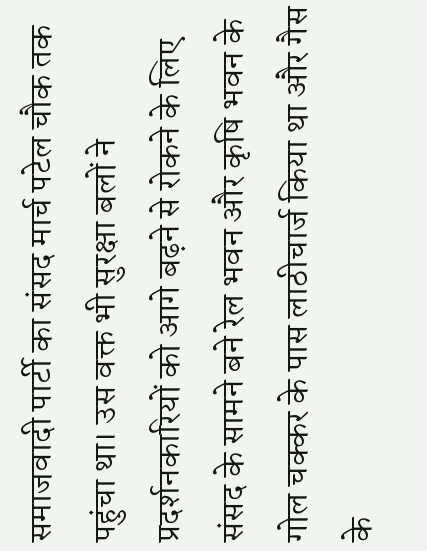समाजवादी पार्टी का संसद मार्च पटेल चौक तक पहुंचा था। उस वक्त भी सुरक्षा बलों ने प्रदर्शनकारियों को आगे बढ़ने से रोकने के लिए संसद के सामने बने रेल भवन और कृषि भवन के गोल चक्कर के पास लाठीचार्ज किया था और गैस के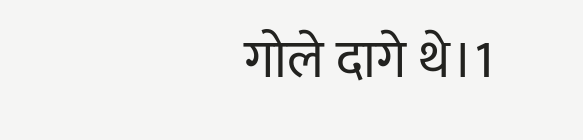गोले दागे थे।1